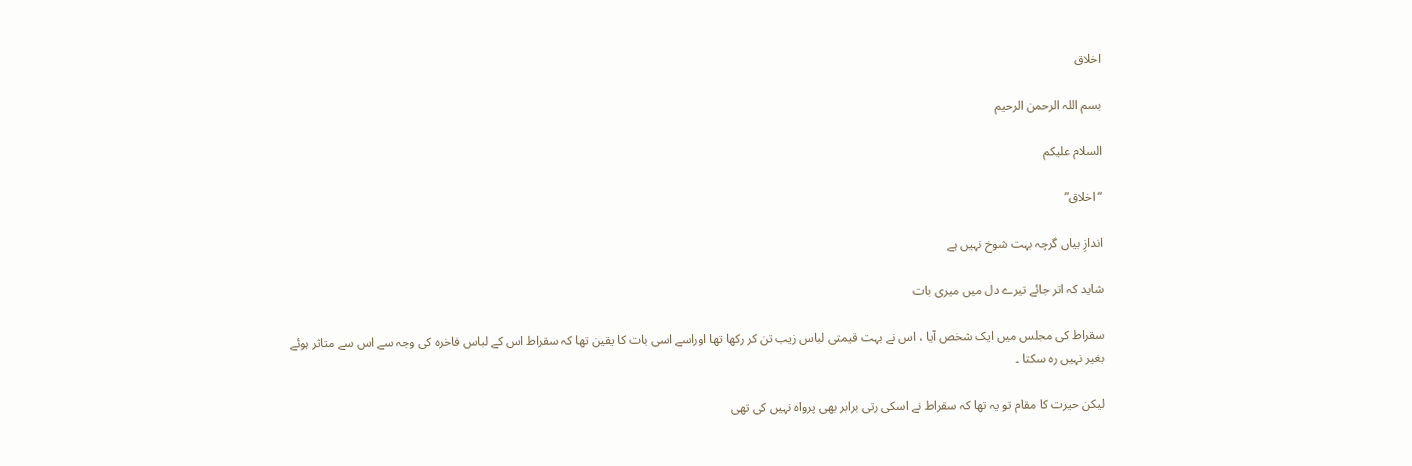اخلاق

بسم اللہ الرحمن الرحیم

السلام علیکم

“اخلاق”

اندازِ بیاں گرچہ بہت شوخ نہیں ہے

شاید کہ اتر جائے تیرے دل میں میری بات

سقراط کی مجلس میں ایک شخص آیا ، اس نے بہت قیمتی لباس زیب تن کر رکھا تھا اوراسے اسی بات کا یقین تھا کہ سقراط اس کے لباس فاخرہ کی وجہ سے اس سے متاثر ہوئے بغیر نہیں رہ سکتا ۔

لیکن حیرت کا مقام تو یہ تھا کہ سقراط نے اسکی رتی برابر بھی پرواہ نہیں کی تھی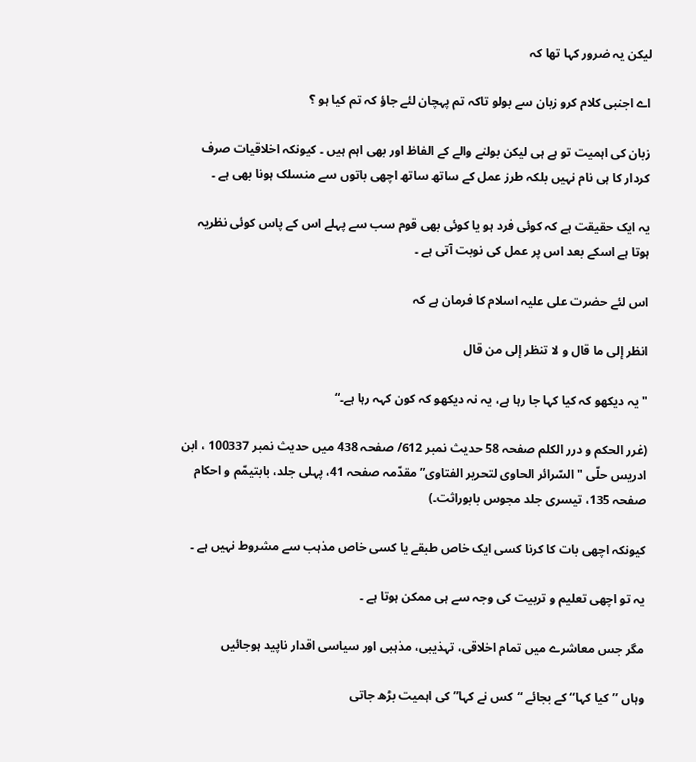لیکن یہ ضرور کہا تھا کہ

اے اجنبی کلام کرو زبان سے بولو تاکہ تم پہچان لئے جاؤ کہ تم کیا ہو ؟

زبان کی اہمیت تو ہے ہی لیکن بولنے والے کے الفاظ اور بھی اہم ہیں ۔ کیونکہ اخلاقیات صرف کردار کا ہی نام نہیں بلکہ طرز عمل کے ساتھ ساتھ اچھی باتوں سے منسلک ہونا بھی ہے ۔

یہ ایک حقیقت ہے کہ کوئی فرد ہو یا کوئی بھی قوم سب سے پہلے اس کے پاس کوئی نظریہ ہوتا ہے اسکے بعد اس پر عمل کی نوبت آتی ہے ۔

اس لئے حضرت علی علیہ اسلام کا فرمان ہے کہ

انظر إلى ما قال و لا تنظر إلى من قال

"یہ دیکھو کہ کیا کہا جا رہا ہے، یہ نہ دیکھو کہ کون کہہ رہا ہے۔“

(غرر الحکم و درر الکلم صفحہ 58 حدیث نمبر 612/ صفحہ 438 میں حدیث نمبر 100337 ، ابن ادریس حلّی "السّرائر الحاوی لتحریر الفتاوی”مقدّمہ صفحہ 41، پہلی جلد، بابتیمّم و احکام صفحہ 135، تیسری جلد مجوس بابوراثت۔)

کیونکہ اچھی بات کا کرنا کسی ایک خاص طبقے یا کسی خاص مذہب سے مشروط نہیں ہے ۔

یہ تو اچھی تعلیم و تربیت کی وجہ سے ہی ممکن ہوتا ہے ۔

مگر جس معاشرے میں تمام اخلاقی، تہذیبی، مذہبی اور سیاسی اقدار ناپید ہوجائیں

وہاں ’’کیا کہا‘‘ کے بجائے “کس نے کہا” کی اہمیت بڑھ جاتی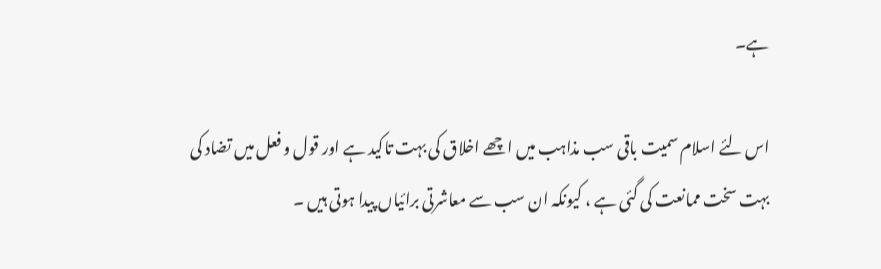ہے۔

اس لئے اسلام سمیت باقی سب مذاہب میں اچھے اخلاق کی بہت تاکید ہے اور قول و فعل میں تضاد کی بہت سخت ممانعت کی گئی ہے ، کیونکہ ان سب سے معاشرتی برائیاں پیدا ہوتی ہیں ۔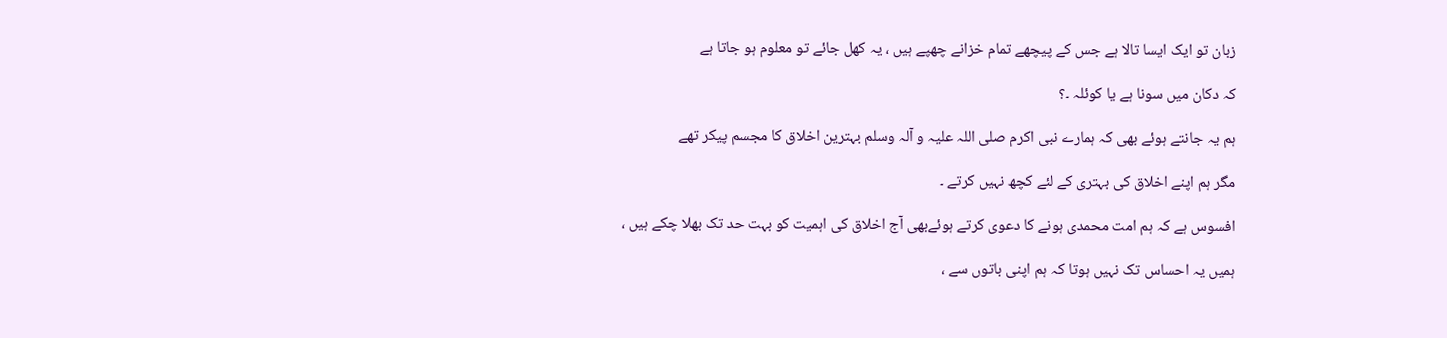زبان تو ایک ایسا تالا ہے جس کے پیچھے تمام خزانے چھپے ہیں ، یہ کھل جائے تو معلوم ہو جاتا ہے

کہ دکان میں سونا ہے یا کوئلہ ۔؟

ہم یہ جانتے ہوئے بھی کہ ہمارے نبی اکرم صلی اللہ علیہ و آلہ وسلم بہترین اخلاق کا مجسم پیکر تھے

مگر ہم اپنے اخلاق کی بہتری کے لئے کچھ نہیں کرتے ۔

افسوس ہے کہ ہم امت محمدی ہونے کا دعوی کرتے ہوئےبھی آج اخلاق کی اہمیت کو بہت حد تک بھلا چکے ہیں ،

ہمیں یہ احساس تک نہیں ہوتا کہ ہم اپنی باتوں سے ،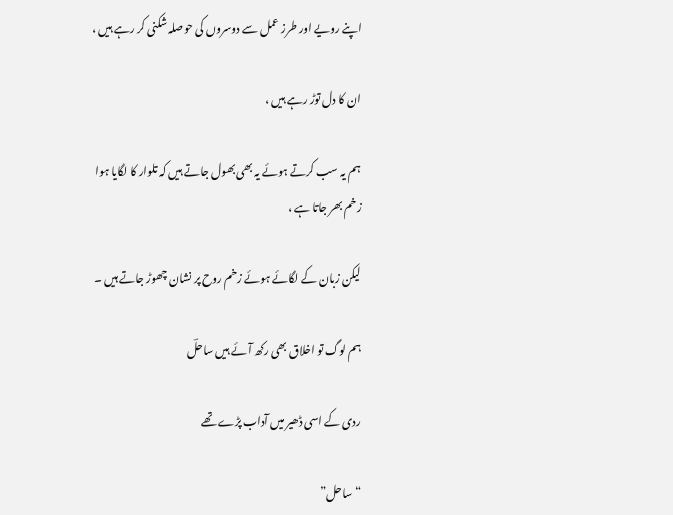اپنے رویے اور طرز عمل سے دوسروں کی حوصلہ شکنی کر رہے ہیں ،

ان کا دل توڑ رہے ہیں ،

ہم یہ سب کرتے ہوئے یہ بھی بھول جاتے ہیں کہ تلوار کا لگایا ہوا زخم بھر جاتا ہے ،

لیکن زبان کے لگائے ہوئے زخم روح پر نشان چھوڑ جاتے ہیں ۔

ہم لوگ تو اخلاق بھی رکھ آئے ہیں ساحلؔ

ردی کے اسی ڈھیر میں آداب پڑے تھے

“ساحل”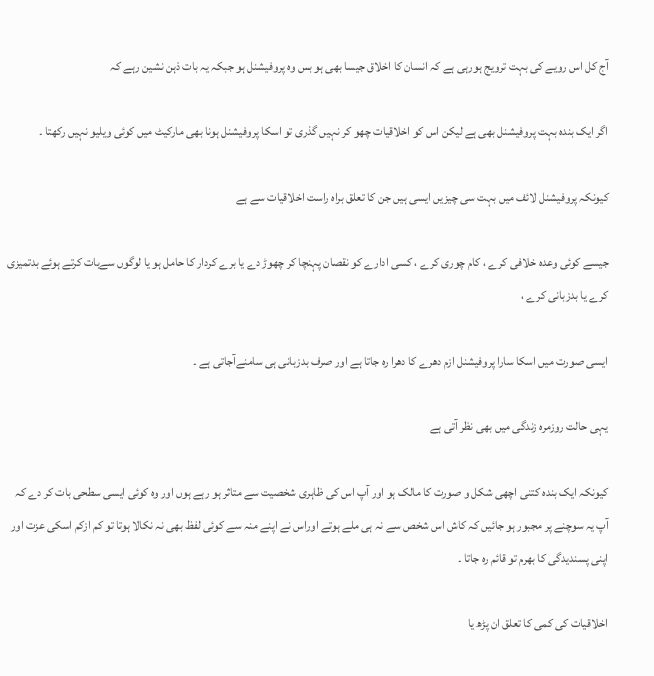آج کل اس رویے کی بہت ترویج ہورہی ہے کہ انسان کا اخلاق جیسا بھی ہو بس وہ پروفیشنل ہو جبکہ یہ بات ذہن نشین رہے کہ

اگر ایک بندہ بہت پروفیشنل بھی ہے لیکن اس کو اخلاقیات چھو کر نہیں گذری تو اسکا پروفیشنل ہونا بھی مارکیٹ میں کوئی ویلیو نہیں رکھتا ۔

کیونکہ پروفیشنل لائف میں بہت سی چیزیں ایسی ہیں جن کا تعلق براہ راست اخلاقیات سے ہے

جیسے کوئی وعدہ خلافی کرے ، کام چوری کرے ، کسی ادارے کو نقصان پہنچا کر چھوڑ دے یا برے کردار کا حامل ہو یا لوگوں سےبات کرتے ہوئے بدتمیزی کرے یا بدزبانی کرے ،

ایسی صورت میں اسکا سارا پروفیشنل ازم دھرے کا دھرا رہ جاتا ہے اور صرف بدزبانی ہی سامنےآجاتی ہے ۔

یہی حالت روزمرہ زندگی میں بھی نظر آتی ہے

کیونکہ ایک بندہ کتنی اچھی شکل و صورت کا مالک ہو اور آپ اس کی ظاہری شخصیت سے متاثر ہو رہے ہوں اور وہ کوئی ایسی سطحی بات کر دے کہ آپ یہ سوچنے پر مجبور ہو جائیں کہ کاش اس شخص سے نہ ہی ملے ہوتے اوراس نے اپنے منہ سے کوئی لفظ بھی نہ نکالا ہوتا تو کم ازکم اسکی عزت اور اپنی پسندیدگی کا بھرم تو قائم رہ جاتا ۔

اخلاقیات کی کمی کا تعلق ان پڑھ یا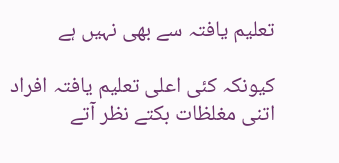تعلیم یافتہ سے بھی نہیں ہے

کیونکہ کئی اعلی تعلیم یافتہ افراد اتنی مغلظات بکتے نظر آتے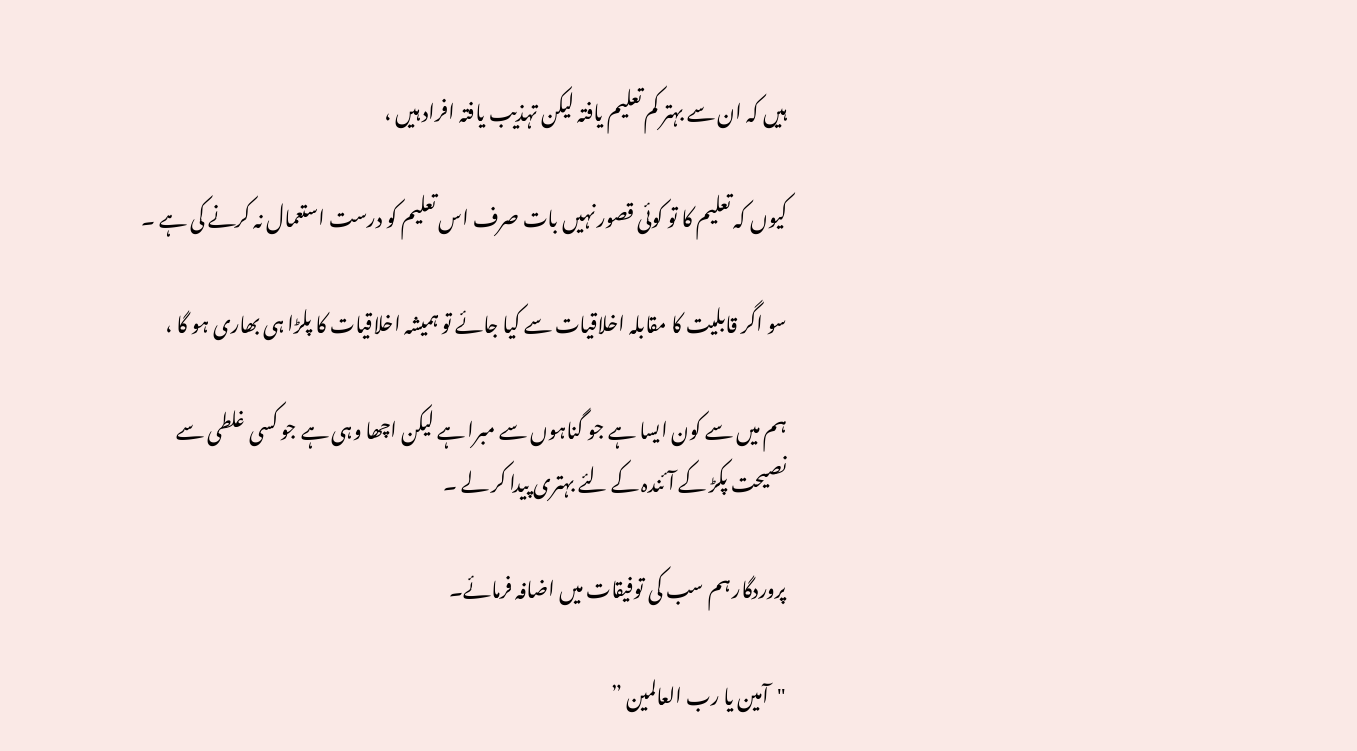ہیں کہ ان سے بہتر کم تعلیم یافتہ لیکن تہذیب یافتہ افراد ہیں ،

کیوں کہ تعلیم کا تو کوئی قصور نہیں بات صرف اس تعلیم کو درست استعمال نہ کرنے کی ہے ۔

سو اگر قابلیت کا مقابلہ اخلاقیات سے کیا جائے تو ہمیشہ اخلاقیات کا پلڑا ہی بھاری ہو گا ،

ہم میں سے کون ایسا ہے جو گناہوں سے مبرا ہے لیکن اچھا وہی ہے جو کسی غلطی سے نصیحت پکڑ کے آئندہ کے لئے بہتری پیدا کر لے ۔

پروردگار ہم سب کی توفیقات میں اضافہ فرمائے۔

"آمین یا رب العالمین ”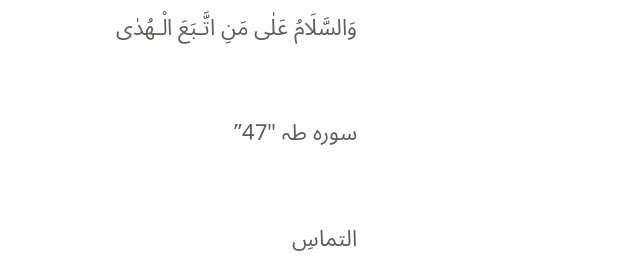وَالسَّلَامُ عَلٰى مَنِ اتَّـبَعَ الْـهُدٰی

سورہ طہ "47”

التماسِ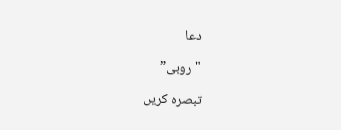دعا

"روبی”

تبصرہ کریں